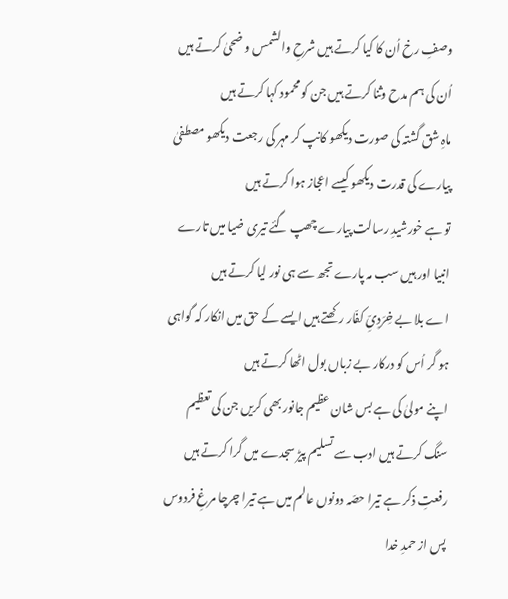وصفِ رخ اُن کا کیا کرتے ہیں شرحِ والشمس و ضحیٰ کرتے ہیں اُن کی ہم مدح وثنا کرتے ہیں جن کو محمود کہا کرتے ہیں
ماہِ شق گشتہ کی صورت دیکھو کانپ کر مہر کی رجعت دیکھو مصطفیٰ پیارے کی قدرت دیکھو کیسے اعجاز ہوا کرتے ہیں
تو ہے خورشیدِ رسالت پیارے چھپ گئے تیری ضیا میں تارے انبیا اور ہیں سب مہ پارے تجھ سے ہی نور لیا کرتے ہیں
اے بلا بے خِرَدِیِّ کفّار رکھتے ہیں ایسے کے حق میں انکار کہ گواہی ہو گر اُس کو درکار بے زباں بول اٹھا کرتے ہیں
اپنے مولیٰ کی ہے بس شان عظیم جانور بھی کریں جن کی تعظیم سنگ کرتے ہیں ادب سے تسلیم پیڑ سجدے میں گرا کرتے ہیں
رفعتِ ذکر ہے تیرا حصّہ دونوں عالم میں ہے تیرا چرچا مرغِ فردوس پس از حمدِ خدا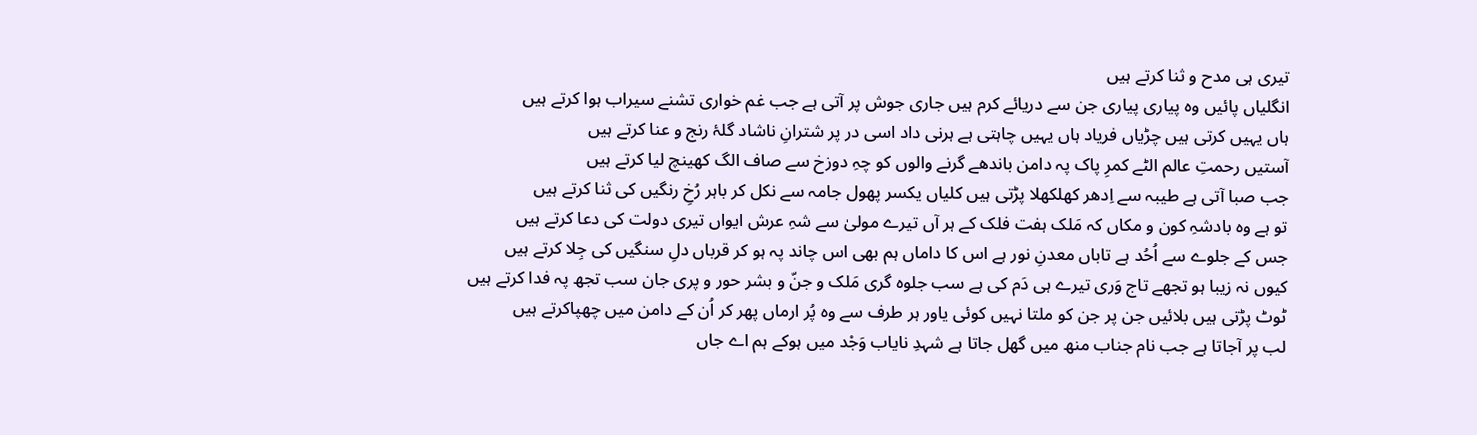تیری ہی مدح و ثنا کرتے ہیں
انگلیاں پائیں وہ پیاری پیاری جن سے دریائے کرم ہیں جاری جوش پر آتی ہے جب غم خواری تشنے سیراب ہوا کرتے ہیں
ہاں یہیں کرتی ہیں چڑیاں فریاد ہاں یہیں چاہتی ہے ہرنی داد اسی در پر شترانِ ناشاد گلۂ رنج و عنا کرتے ہیں
آستیں رحمتِ عالم الٹے کمرِ پاک پہ دامن باندھے گرنے والوں کو چہِ دوزخ سے صاف الگ کھینچ لیا کرتے ہیں
جب صبا آتی ہے طیبہ سے اِدھر کھلکھلا پڑتی ہیں کلیاں یکسر پھول جامہ سے نکل کر باہر رُخِ رنگیں کی ثنا کرتے ہیں
تو ہے وہ بادشہِ کون و مکاں کہ مَلک ہفت فلک کے ہر آں تیرے مولیٰ سے شہِ عرش ایواں تیری دولت کی دعا کرتے ہیں
جس کے جلوے سے اُحُد ہے تاباں معدنِ نور ہے اس کا داماں ہم بھی اس چاند پہ ہو کر قرباں دلِ سنگیں کی جِلا کرتے ہیں
کیوں نہ زیبا ہو تجھے تاج وَری تیرے ہی دَم کی ہے سب جلوہ گری مَلک و جنّ و بشر حور و پری جان سب تجھ پہ فدا کرتے ہیں
ٹوٹ پڑتی ہیں بلائیں جن پر جن کو ملتا نہیں کوئی یاور ہر طرف سے وہ پُر ارماں پھر کر اُن کے دامن میں چھپاکرتے ہیں
لب پر آجاتا ہے جب نام جناب منھ میں گھل جاتا ہے شہدِ نایاب وَجْد میں ہوکے ہم اے جاں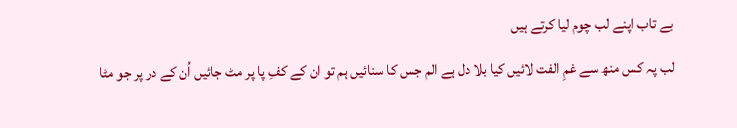بے تاب اپنے لب چوم لیا کرتے ہیں
لب پہ کس منھ سے غمِ الفت لائیں کیا بلا دل ہے الم جس کا سنائیں ہم تو ان کے کفِ پا پر مٹ جائیں اُن کے در پر جو مٹا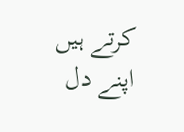کرتے ہیں
اپنے دل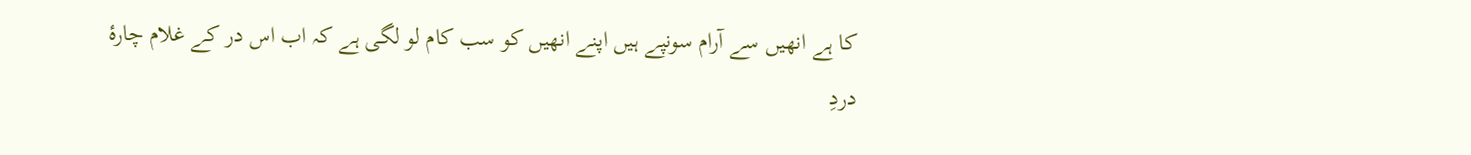کا ہے انھیں سے آرام سونپے ہیں اپنے انھیں کو سب کام لو لگی ہے کہ اب اس در کے غلام چارۂ دردِ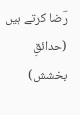رؔضا کرتے ہیں
(حدائقِ بخشش)